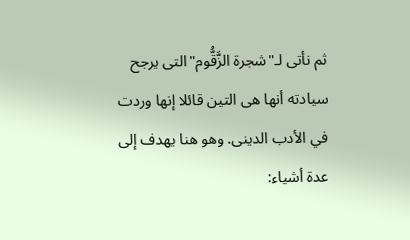ثم نأتى لـ"شجرة الزَّقُّوم"التى يرجح سيادته أنها هى التين قائلا إنها وردت في الأدب الدينى. وهو هنا يهدف إلى عدة أشياء: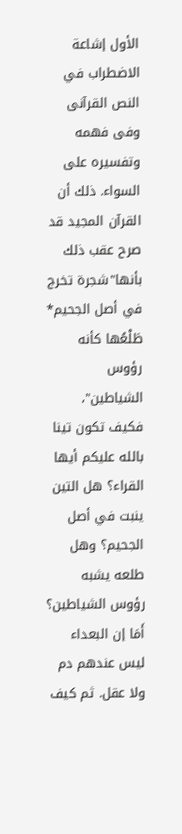الأول إشاعة الاضطراب في النص القرآنى وفى فهمه وتفسيره على السواء. ذلك أن القرآن المجيد قد صرح عقب ذلك بأنها"شجرة تخرج في أصل الجحيم* طَلْعُها كأنه رؤوس الشياطين"، فكيف تكون تينا بالله عليكم أيها القراء؟ هل التين ينبت في أصل الجحيم؟ وهل طلعه يشبه رؤوس الشياطين؟ أَمَا إن البعداء ليس عندهم دم ولا عقل. ثم كيف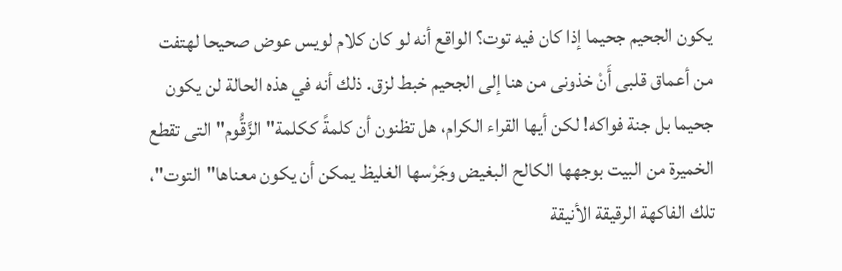يكون الجحيم جحيما إذا كان فيه توت؟ الواقع أنه لو كان كلام لويس عوض صحيحا لهتفت من أعماق قلبى أَنْ خذونى من هنا إلى الجحيم خبط لزق. ذلك أنه في هذه الحالة لن يكون جحيما بل جنة فواكه! لكن أيها القراء الكرام، هل تظنون أن كلمةً ككلمة"الزَّقُّوم"التى تقطع الخميرة من البيت بوجهها الكالح البغيض وجَرْسها الغليظ يمكن أن يكون معناها"التوت"، تلك الفاكهة الرقيقة الأنيقة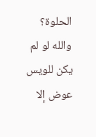الحلوة؟ والله لو لم يكن للويس عوض إلا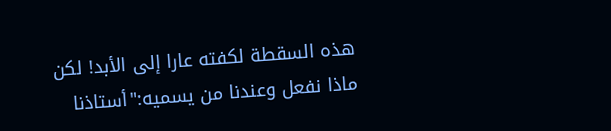هذه السقطة لكفته عارا إلى الأبد! لكن ماذا نفعل وعندنا من يسميه:"أستاذنا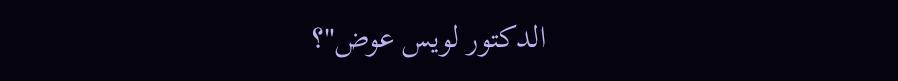الدكتور لويس عوض"؟